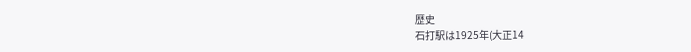歴史
石打駅は1925年(大正14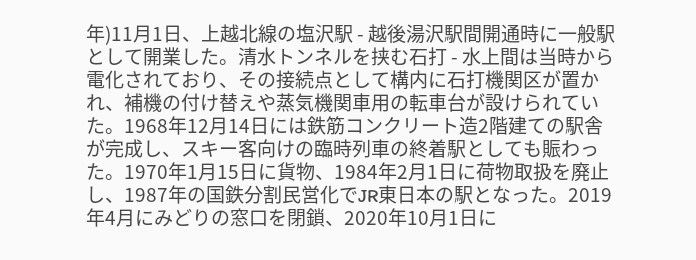年)11月1日、上越北線の塩沢駅 - 越後湯沢駅間開通時に一般駅として開業した。清水トンネルを挟む石打 - 水上間は当時から電化されており、その接続点として構内に石打機関区が置かれ、補機の付け替えや蒸気機関車用の転車台が設けられていた。1968年12月14日には鉄筋コンクリート造2階建ての駅舎が完成し、スキー客向けの臨時列車の終着駅としても賑わった。1970年1月15日に貨物、1984年2月1日に荷物取扱を廃止し、1987年の国鉄分割民営化でJR東日本の駅となった。2019年4月にみどりの窓口を閉鎖、2020年10月1日に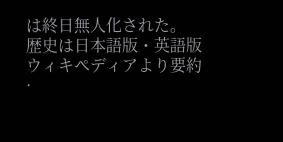は終日無人化された。
歴史は日本語版・英語版ウィキペディアより要約 ·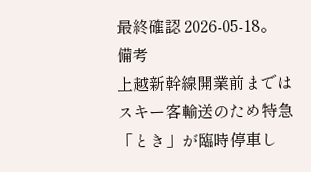最終確認 2026-05-18。
備考
上越新幹線開業前まではスキー客輸送のため特急「とき」が臨時停車し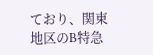ており、関東地区のB特急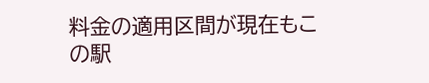料金の適用区間が現在もこの駅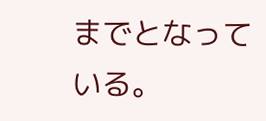までとなっている。